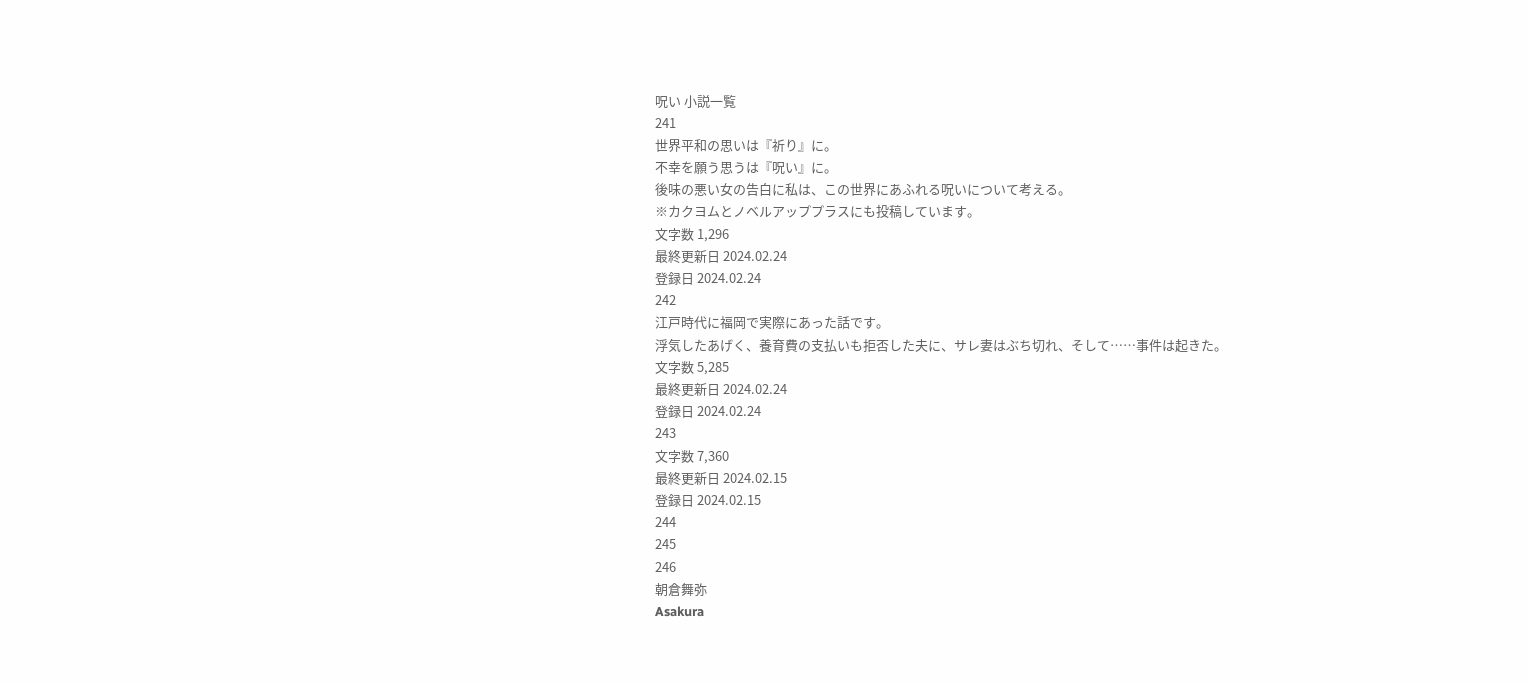呪い 小説一覧
241
世界平和の思いは『祈り』に。
不幸を願う思うは『呪い』に。
後味の悪い女の告白に私は、この世界にあふれる呪いについて考える。
※カクヨムとノベルアッププラスにも投稿しています。
文字数 1,296
最終更新日 2024.02.24
登録日 2024.02.24
242
江戸時代に福岡で実際にあった話です。
浮気したあげく、養育費の支払いも拒否した夫に、サレ妻はぶち切れ、そして……事件は起きた。
文字数 5,285
最終更新日 2024.02.24
登録日 2024.02.24
243
文字数 7,360
最終更新日 2024.02.15
登録日 2024.02.15
244
245
246
朝倉舞弥
Asakura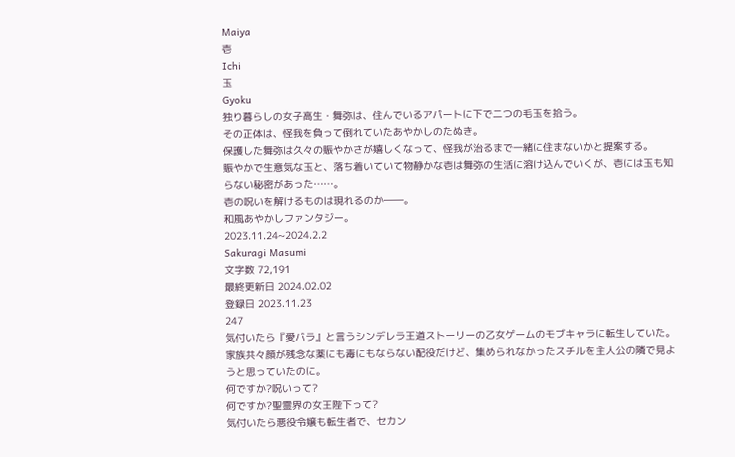Maiya
壱
Ichi
玉
Gyoku
独り暮らしの女子高生・舞弥は、住んでいるアパートに下で二つの毛玉を拾う。
その正体は、怪我を負って倒れていたあやかしのたぬき。
保護した舞弥は久々の賑やかさが嬉しくなって、怪我が治るまで一緒に住まないかと提案する。
賑やかで生意気な玉と、落ち着いていて物静かな壱は舞弥の生活に溶け込んでいくが、壱には玉も知らない秘密があった……。
壱の呪いを解けるものは現れるのか――。
和風あやかしファンタジー。
2023.11.24~2024.2.2
Sakuragi Masumi
文字数 72,191
最終更新日 2024.02.02
登録日 2023.11.23
247
気付いたら『愛バラ』と言うシンデレラ王道ストーリーの乙女ゲームのモブキャラに転生していた。
家族共々顔が残念な薬にも毒にもならない配役だけど、集められなかったスチルを主人公の隣で見ようと思っていたのに。
何ですか?呪いって?
何ですか?聖霊界の女王陛下って?
気付いたら悪役令嬢も転生者で、セカン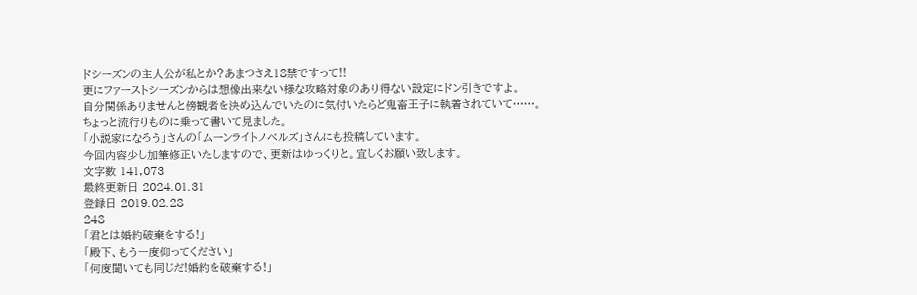ドシーズンの主人公が私とか?あまつさえ18禁ですって!!
更にファーストシーズンからは想像出来ない様な攻略対象のあり得ない設定にドン引きですよ。
自分関係ありませんと傍観者を決め込んでいたのに気付いたらど鬼畜王子に執着されていて……。
ちょっと流行りものに乗って書いて見ました。
「小説家になろう」さんの「ムーンライトノベルズ」さんにも投稿しています。
今回内容少し加筆修正いたしますので、更新はゆっくりと。宜しくお願い致します。
文字数 141,073
最終更新日 2024.01.31
登録日 2019.02.28
248
「君とは婚約破棄をする!」
「殿下、もう一度仰ってください」
「何度聞いても同じだ!婚約を破棄する!」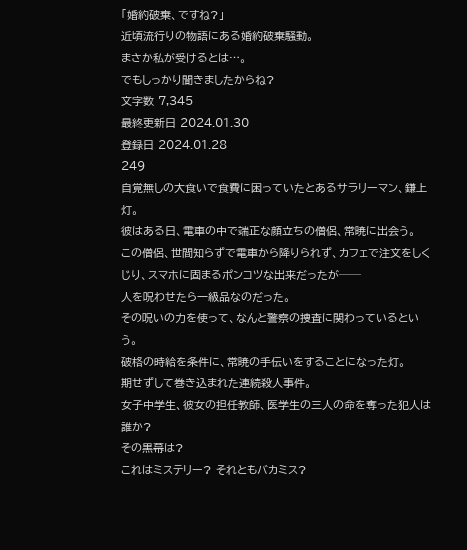「婚約破棄、ですね?」
近頃流行りの物語にある婚約破棄騒動。
まさか私が受けるとは…。
でもしっかり聞きましたからね?
文字数 7,345
最終更新日 2024.01.30
登録日 2024.01.28
249
自覚無しの大食いで食費に困っていたとあるサラリーマン、鎌上灯。
彼はある日、電車の中で端正な顔立ちの僧侶、常暁に出会う。
この僧侶、世間知らずで電車から降りられず、カフェで注文をしくじり、スマホに固まるポンコツな出来だったが──
人を呪わせたら一級品なのだった。
その呪いの力を使って、なんと警察の捜査に関わっているという。
破格の時給を条件に、常暁の手伝いをすることになった灯。
期せずして巻き込まれた連続殺人事件。
女子中学生、彼女の担任教師、医学生の三人の命を奪った犯人は誰か?
その黒幕は?
これはミステリー? それともバカミス?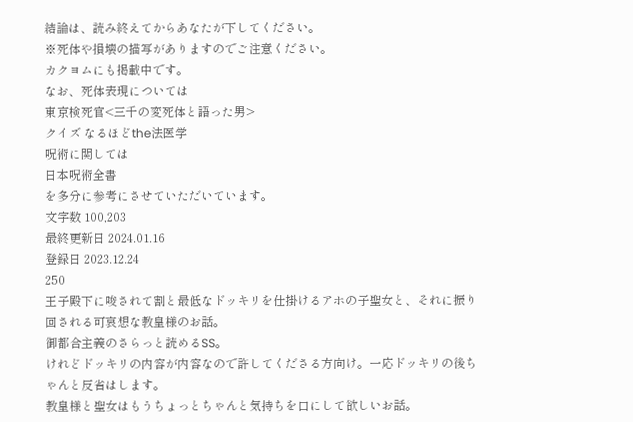結論は、読み終えてからあなたが下してください。
※死体や損壊の描写がありますのでご注意ください。
カクヨムにも掲載中です。
なお、死体表現については
東京検死官<三千の変死体と語った男>
クイズ なるほどthe法医学
呪術に関しては
日本呪術全書
を多分に参考にさせていただいています。
文字数 100,203
最終更新日 2024.01.16
登録日 2023.12.24
250
王子殿下に唆されて割と最低なドッキリを仕掛けるアホの子聖女と、それに振り回される可哀想な教皇様のお話。
御都合主義のさらっと読めるSS。
けれどドッキリの内容が内容なので許してくださる方向け。一応ドッキリの後ちゃんと反省はします。
教皇様と聖女はもうちょっとちゃんと気持ちを口にして欲しいお話。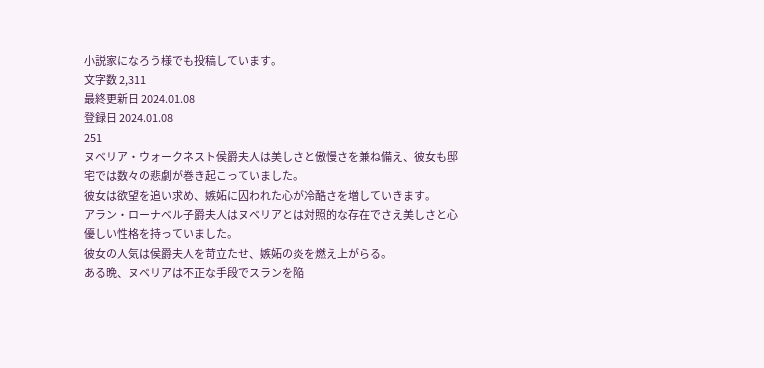小説家になろう様でも投稿しています。
文字数 2,311
最終更新日 2024.01.08
登録日 2024.01.08
251
ヌベリア・ウォークネスト侯爵夫人は美しさと傲慢さを兼ね備え、彼女も邸宅では数々の悲劇が巻き起こっていました。
彼女は欲望を追い求め、嫉妬に囚われた心が冷酷さを増していきます。
アラン・ローナベル子爵夫人はヌベリアとは対照的な存在でさえ美しさと心優しい性格を持っていました。
彼女の人気は侯爵夫人を苛立たせ、嫉妬の炎を燃え上がらる。
ある晩、ヌベリアは不正な手段でスランを陥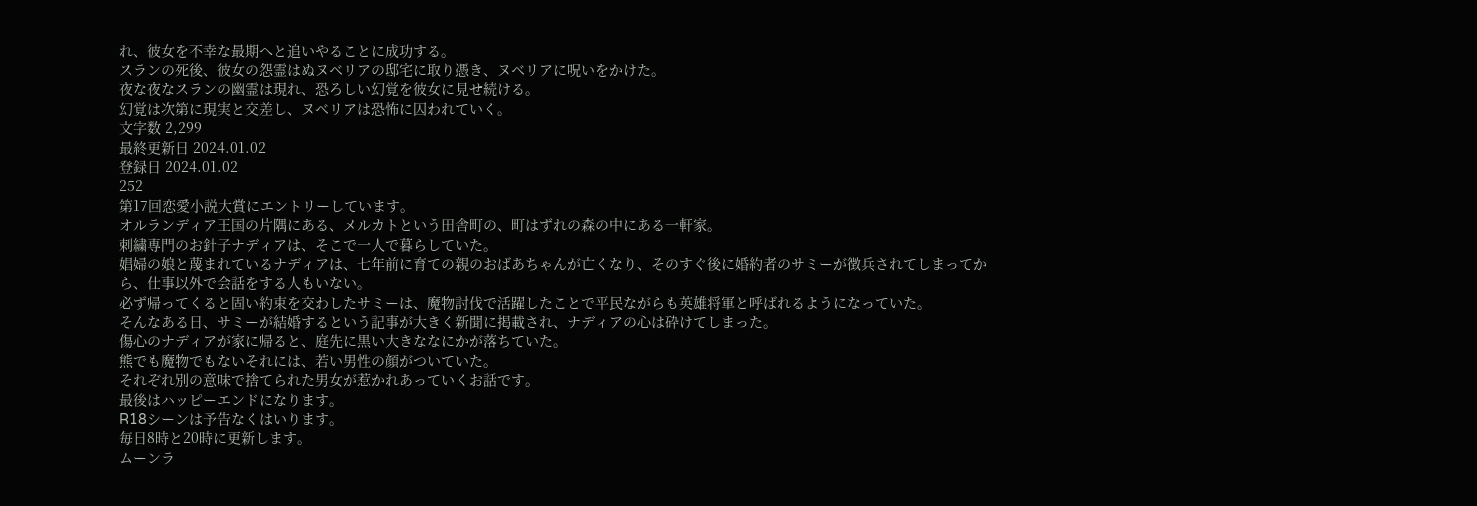れ、彼女を不幸な最期へと追いやることに成功する。
スランの死後、彼女の怨霊はぬヌベリアの邸宅に取り憑き、ヌベリアに呪いをかけた。
夜な夜なスランの幽霊は現れ、恐ろしい幻覚を彼女に見せ続ける。
幻覚は次第に現実と交差し、ヌベリアは恐怖に囚われていく。
文字数 2,299
最終更新日 2024.01.02
登録日 2024.01.02
252
第17回恋愛小説大賞にエントリーしています。
オルランディア王国の片隅にある、メルカトという田舎町の、町はずれの森の中にある一軒家。
刺繍専門のお針子ナディアは、そこで一人で暮らしていた。
娼婦の娘と蔑まれているナディアは、七年前に育ての親のおばあちゃんが亡くなり、そのすぐ後に婚約者のサミーが徴兵されてしまってから、仕事以外で会話をする人もいない。
必ず帰ってくると固い約束を交わしたサミーは、魔物討伐で活躍したことで平民ながらも英雄将軍と呼ばれるようになっていた。
そんなある日、サミーが結婚するという記事が大きく新聞に掲載され、ナディアの心は砕けてしまった。
傷心のナディアが家に帰ると、庭先に黒い大きななにかが落ちていた。
熊でも魔物でもないそれには、若い男性の顔がついていた。
それぞれ別の意味で捨てられた男女が惹かれあっていくお話です。
最後はハッピーエンドになります。
R18シーンは予告なくはいります。
毎日8時と20時に更新します。
ムーンラ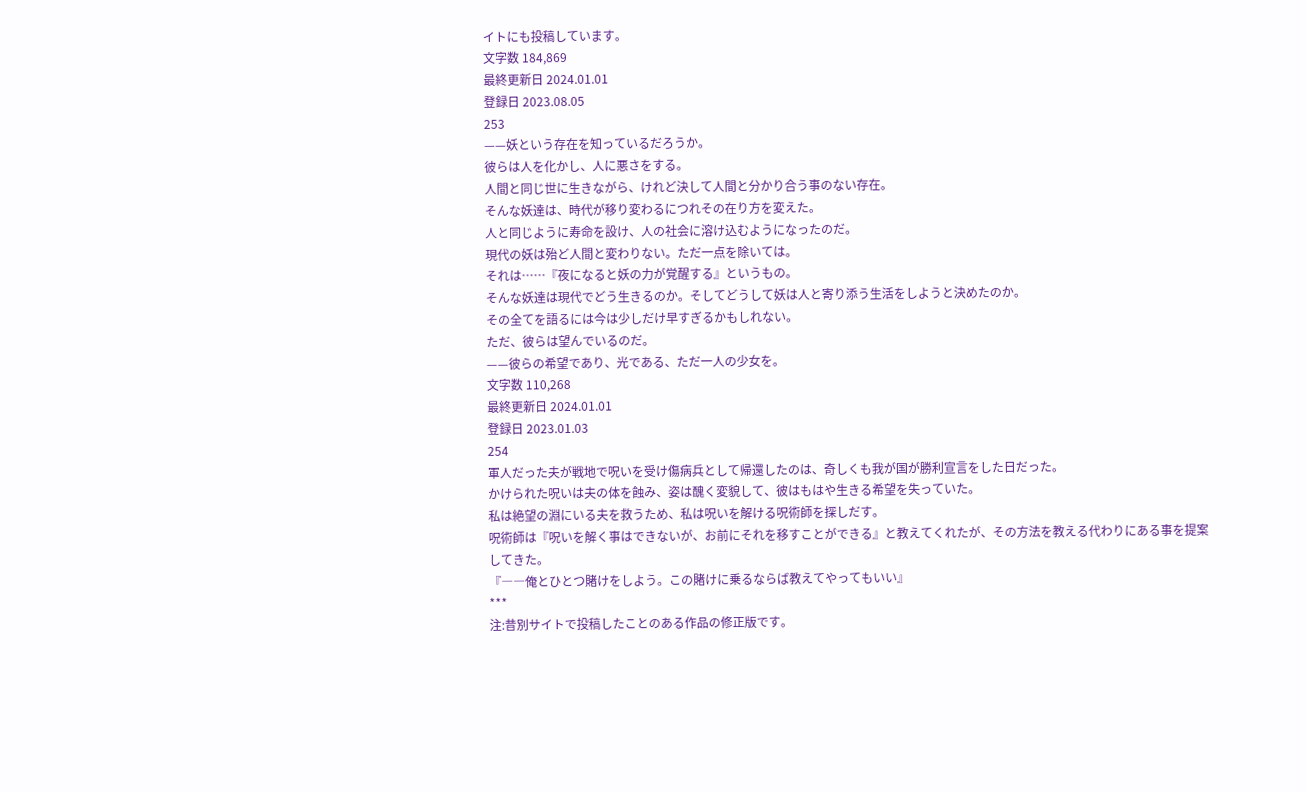イトにも投稿しています。
文字数 184,869
最終更新日 2024.01.01
登録日 2023.08.05
253
——妖という存在を知っているだろうか。
彼らは人を化かし、人に悪さをする。
人間と同じ世に生きながら、けれど決して人間と分かり合う事のない存在。
そんな妖達は、時代が移り変わるにつれその在り方を変えた。
人と同じように寿命を設け、人の社会に溶け込むようになったのだ。
現代の妖は殆ど人間と変わりない。ただ一点を除いては。
それは……『夜になると妖の力が覚醒する』というもの。
そんな妖達は現代でどう生きるのか。そしてどうして妖は人と寄り添う生活をしようと決めたのか。
その全てを語るには今は少しだけ早すぎるかもしれない。
ただ、彼らは望んでいるのだ。
——彼らの希望であり、光である、ただ一人の少女を。
文字数 110,268
最終更新日 2024.01.01
登録日 2023.01.03
254
軍人だった夫が戦地で呪いを受け傷病兵として帰還したのは、奇しくも我が国が勝利宣言をした日だった。
かけられた呪いは夫の体を蝕み、姿は醜く変貌して、彼はもはや生きる希望を失っていた。
私は絶望の淵にいる夫を救うため、私は呪いを解ける呪術師を探しだす。
呪術師は『呪いを解く事はできないが、お前にそれを移すことができる』と教えてくれたが、その方法を教える代わりにある事を提案してきた。
『――俺とひとつ賭けをしよう。この賭けに乗るならば教えてやってもいい』
***
注:昔別サイトで投稿したことのある作品の修正版です。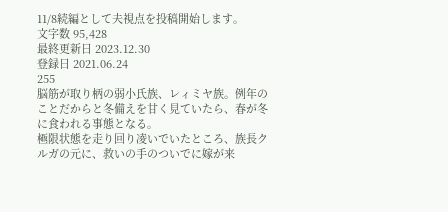11/8続編として夫視点を投稿開始します。
文字数 95,428
最終更新日 2023.12.30
登録日 2021.06.24
255
脳筋が取り柄の弱小氏族、レィミヤ族。例年のことだからと冬備えを甘く見ていたら、春が冬に食われる事態となる。
極限状態を走り回り凌いでいたところ、族長クルガの元に、救いの手のついでに嫁が来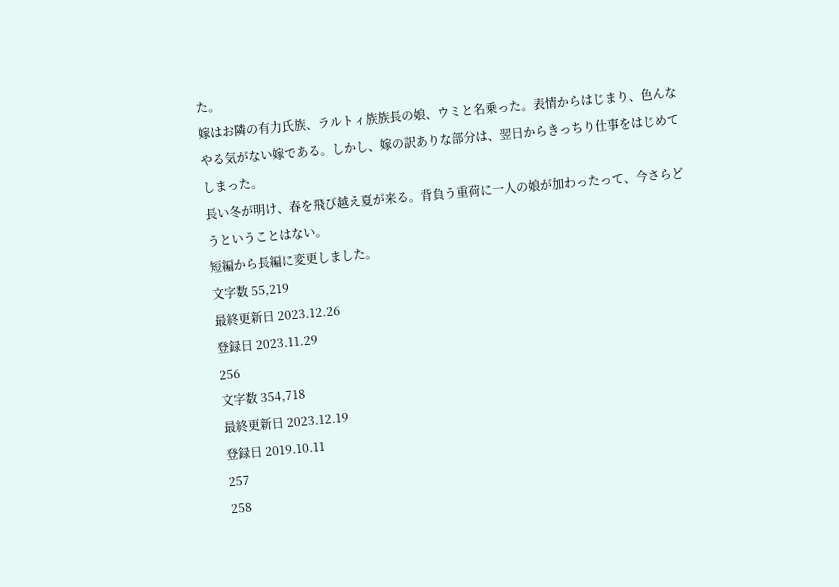た。
嫁はお隣の有力氏族、ラルトィ族族長の娘、ウミと名乗った。表情からはじまり、色んなやる気がない嫁である。しかし、嫁の訳ありな部分は、翌日からきっちり仕事をはじめてしまった。
長い冬が明け、春を飛び越え夏が来る。背負う重荷に一人の娘が加わったって、今さらどうということはない。
短編から長編に変更しました。
文字数 55,219
最終更新日 2023.12.26
登録日 2023.11.29
256
文字数 354,718
最終更新日 2023.12.19
登録日 2019.10.11
257
258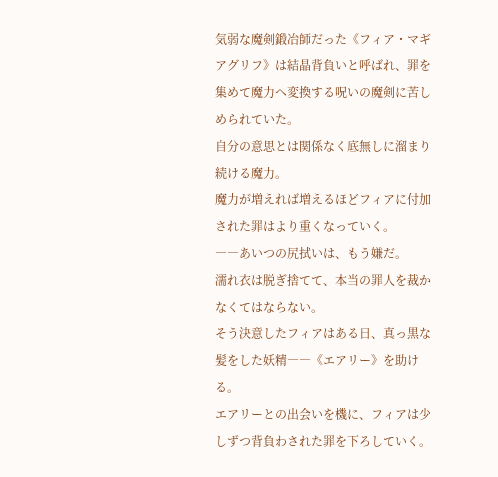気弱な魔剣鍛冶師だった《フィア・マギアグリフ》は結晶背負いと呼ばれ、罪を集めて魔力へ変換する呪いの魔剣に苦しめられていた。
自分の意思とは関係なく底無しに溜まり続ける魔力。
魔力が増えれば増えるほどフィアに付加された罪はより重くなっていく。
――あいつの尻拭いは、もう嫌だ。
濡れ衣は脱ぎ捨てて、本当の罪人を裁かなくてはならない。
そう決意したフィアはある日、真っ黒な髪をした妖精――《エアリー》を助ける。
エアリーとの出会いを機に、フィアは少しずつ背負わされた罪を下ろしていく。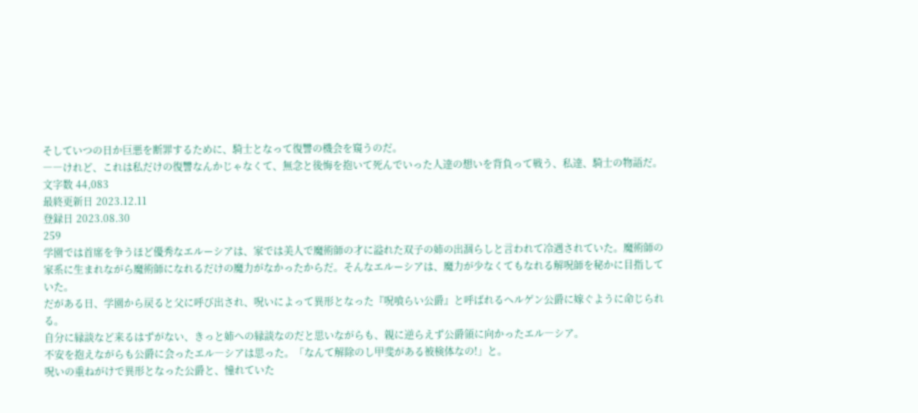そしていつの日か巨悪を断罪するために、騎士となって復讐の機会を窺うのだ。
――けれど、これは私だけの復讐なんかじゃなくて、無念と後悔を抱いて死んでいった人達の想いを背負って戦う、私達、騎士の物語だ。
文字数 44,083
最終更新日 2023.12.11
登録日 2023.08.30
259
学園では首席を争うほど優秀なエルーシアは、家では美人で魔術師の才に溢れた双子の姉の出涸らしと言われて冷遇されていた。魔術師の家系に生まれながら魔術師になれるだけの魔力がなかったからだ。そんなエルーシアは、魔力が少なくてもなれる解呪師を秘かに目指していた。
だがある日、学園から戻ると父に呼び出され、呪いによって異形となった『呪喰らい公爵』と呼ばれるヘルゲン公爵に嫁ぐように命じられる。
自分に縁談など来るはずがない、きっと姉への縁談なのだと思いながらも、親に逆らえず公爵領に向かったエル―シア。
不安を抱えながらも公爵に会ったエル―シアは思った。「なんて解除のし甲斐がある被検体なの!」と。
呪いの重ねがけで異形となった公爵と、憧れていた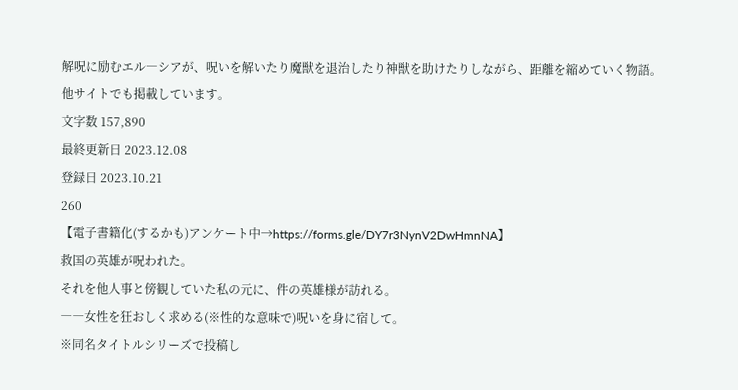解呪に励むエル―シアが、呪いを解いたり魔獣を退治したり神獣を助けたりしながら、距離を縮めていく物語。
他サイトでも掲載しています。
文字数 157,890
最終更新日 2023.12.08
登録日 2023.10.21
260
【電子書籍化(するかも)アンケート中→https://forms.gle/DY7r3NynV2DwHmnNA】
救国の英雄が呪われた。
それを他人事と傍観していた私の元に、件の英雄様が訪れる。
――女性を狂おしく求める(※性的な意味で)呪いを身に宿して。
※同名タイトルシリーズで投稿し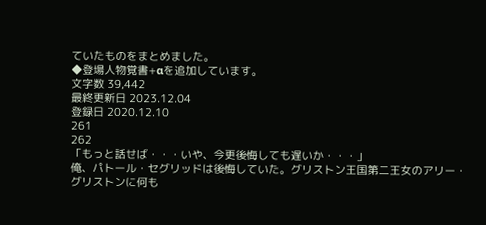ていたものをまとめました。
◆登場人物覚書+αを追加しています。
文字数 39,442
最終更新日 2023.12.04
登録日 2020.12.10
261
262
「もっと話せば・・・いや、今更後悔しても遅いか・・・」
俺、パトール・セグリッドは後悔していた。グリストン王国第二王女のアリー・グリストンに何も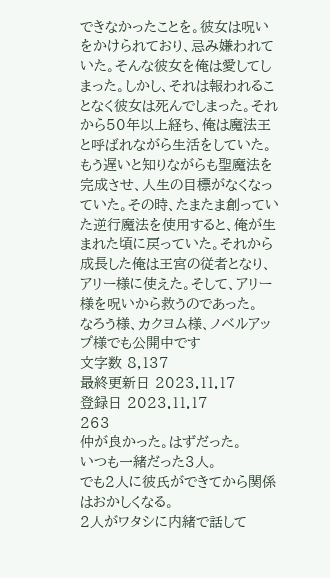できなかったことを。彼女は呪いをかけられており、忌み嫌われていた。そんな彼女を俺は愛してしまった。しかし、それは報われることなく彼女は死んでしまった。それから50年以上経ち、俺は魔法王と呼ばれながら生活をしていた。もう遅いと知りながらも聖魔法を完成させ、人生の目標がなくなっていた。その時、たまたま創っていた逆行魔法を使用すると、俺が生まれた頃に戻っていた。それから成長した俺は王宮の従者となり、アリー様に使えた。そして、アリー様を呪いから救うのであった。
なろう様、カクヨム様、ノベルアップ様でも公開中です
文字数 8,137
最終更新日 2023.11.17
登録日 2023.11.17
263
仲が良かった。はずだった。
いつも一緒だった3人。
でも2人に彼氏ができてから関係はおかしくなる。
2人がワタシに内緒で話して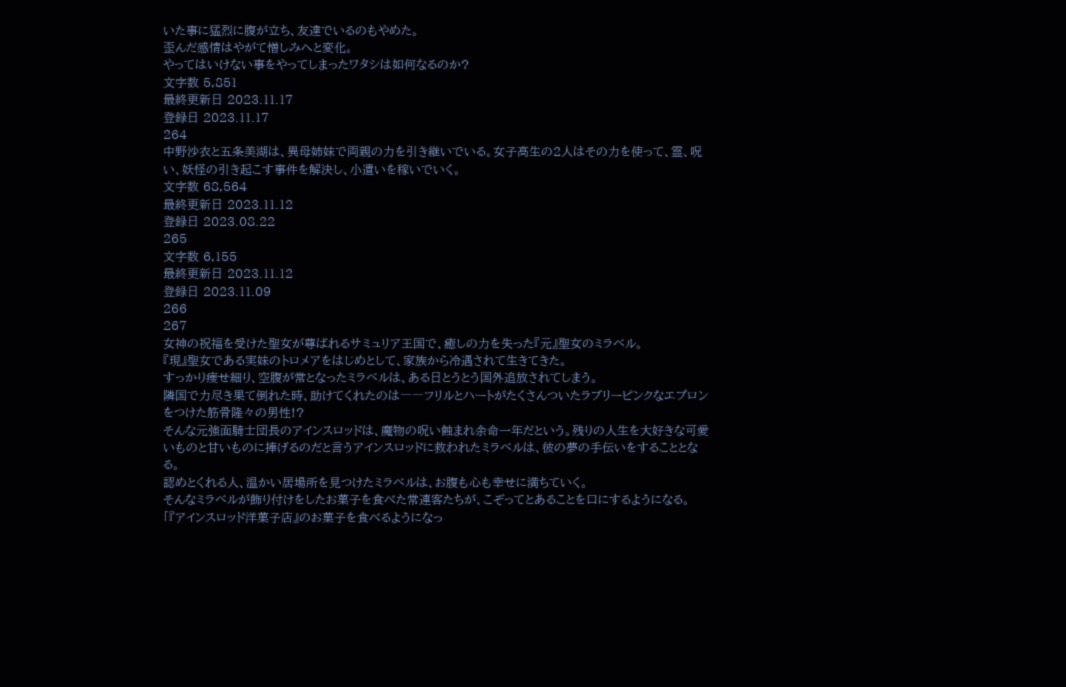いた事に猛烈に腹が立ち、友達でいるのもやめた。
歪んだ感情はやがて憎しみへと変化。
やってはいけない事をやってしまったワタシは如何なるのか?
文字数 5,851
最終更新日 2023.11.17
登録日 2023.11.17
264
中野沙衣と五条美湖は、異母姉妹で両親の力を引き継いでいる。女子高生の2人はその力を使って、霊、呪い、妖怪の引き起こす事件を解決し、小遣いを稼いでいく。
文字数 68,564
最終更新日 2023.11.12
登録日 2023.08.22
265
文字数 6,155
最終更新日 2023.11.12
登録日 2023.11.09
266
267
女神の祝福を受けた聖女が尊ばれるサミュリア王国で、癒しの力を失った『元』聖女のミラベル。
『現』聖女である実妹のトロメアをはじめとして、家族から冷遇されて生きてきた。
すっかり痩せ細り、空腹が常となったミラベルは、ある日とうとう国外追放されてしまう。
隣国で力尽き果て倒れた時、助けてくれたのは――フリルとハートがたくさんついたラブリーピンクなエプロンをつけた筋骨隆々の男性!?
そんな元強面騎士団長のアインスロッドは、魔物の呪い蝕まれ余命一年だという。残りの人生を大好きな可愛いものと甘いものに捧げるのだと言うアインスロッドに救われたミラベルは、彼の夢の手伝いをすることとなる。
認めとくれる人、温かい居場所を見つけたミラベルは、お腹も心も幸せに満ちていく。
そんなミラベルが飾り付けをしたお菓子を食べた常連客たちが、こぞってとあることを口にするようになる。
「『アインスロッド洋菓子店』のお菓子を食べるようになっ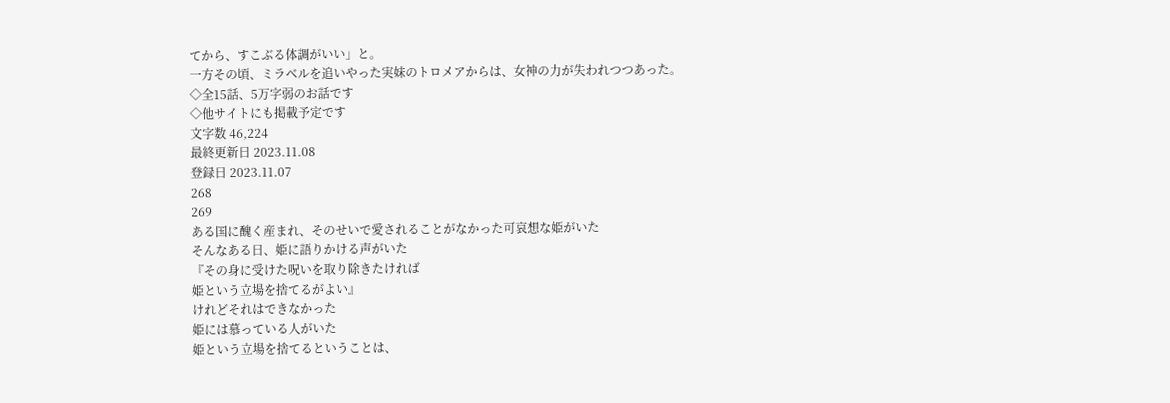てから、すこぶる体調がいい」と。
一方その頃、ミラベルを追いやった実妹のトロメアからは、女神の力が失われつつあった。
◇全15話、5万字弱のお話です
◇他サイトにも掲載予定です
文字数 46,224
最終更新日 2023.11.08
登録日 2023.11.07
268
269
ある国に醜く産まれ、そのせいで愛されることがなかった可哀想な姫がいた
そんなある日、姫に語りかける声がいた
『その身に受けた呪いを取り除きたければ
姫という立場を捨てるがよい』
けれどそれはできなかった
姫には慕っている人がいた
姫という立場を捨てるということは、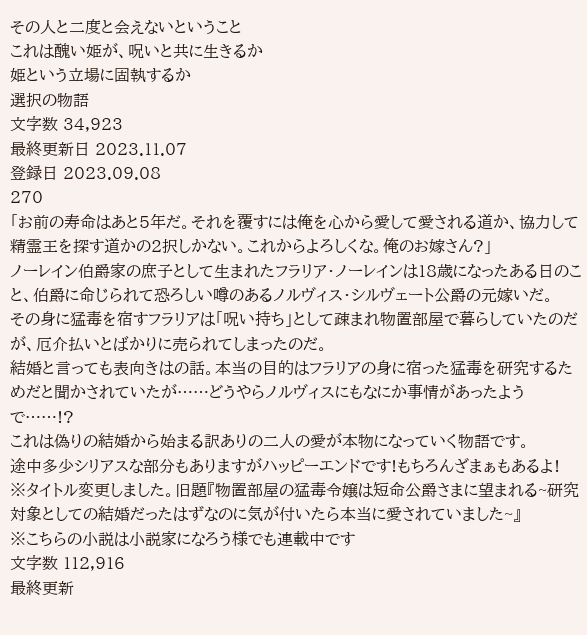その人と二度と会えないということ
これは醜い姫が、呪いと共に生きるか
姫という立場に固執するか
選択の物語
文字数 34,923
最終更新日 2023.11.07
登録日 2023.09.08
270
「お前の寿命はあと5年だ。それを覆すには俺を心から愛して愛される道か、協力して精霊王を探す道かの2択しかない。これからよろしくな。俺のお嫁さん?」
ノーレイン伯爵家の庶子として生まれたフラリア・ノーレインは18歳になったある日のこと、伯爵に命じられて恐ろしい噂のあるノルヴィス・シルヴェート公爵の元嫁いだ。
その身に猛毒を宿すフラリアは「呪い持ち」として疎まれ物置部屋で暮らしていたのだが、厄介払いとばかりに売られてしまったのだ。
結婚と言っても表向きはの話。本当の目的はフラリアの身に宿った猛毒を研究するためだと聞かされていたが……どうやらノルヴィスにもなにか事情があったようで……!?
これは偽りの結婚から始まる訳ありの二人の愛が本物になっていく物語です。
途中多少シリアスな部分もありますがハッピーエンドです!もちろんざまぁもあるよ!
※タイトル変更しました。旧題『物置部屋の猛毒令嬢は短命公爵さまに望まれる~研究対象としての結婚だったはずなのに気が付いたら本当に愛されていました~』
※こちらの小説は小説家になろう様でも連載中です
文字数 112,916
最終更新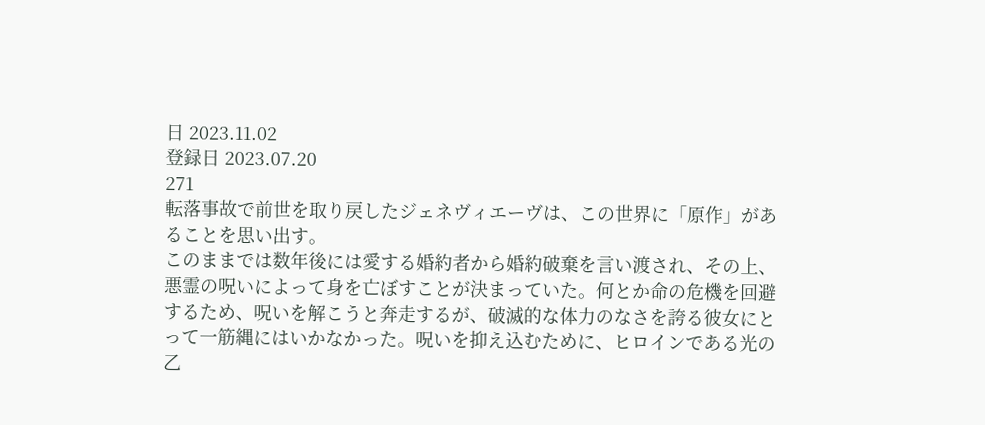日 2023.11.02
登録日 2023.07.20
271
転落事故で前世を取り戻したジェネヴィエーヴは、この世界に「原作」があることを思い出す。
このままでは数年後には愛する婚約者から婚約破棄を言い渡され、その上、悪霊の呪いによって身を亡ぼすことが決まっていた。何とか命の危機を回避するため、呪いを解こうと奔走するが、破滅的な体力のなさを誇る彼女にとって一筋縄にはいかなかった。呪いを抑え込むために、ヒロインである光の乙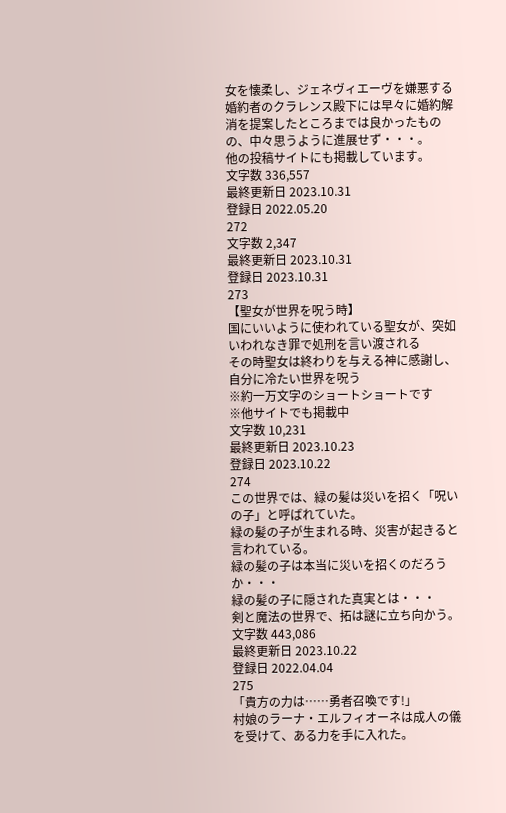女を懐柔し、ジェネヴィエーヴを嫌悪する婚約者のクラレンス殿下には早々に婚約解消を提案したところまでは良かったものの、中々思うように進展せず・・・。
他の投稿サイトにも掲載しています。
文字数 336,557
最終更新日 2023.10.31
登録日 2022.05.20
272
文字数 2,347
最終更新日 2023.10.31
登録日 2023.10.31
273
【聖女が世界を呪う時】
国にいいように使われている聖女が、突如いわれなき罪で処刑を言い渡される
その時聖女は終わりを与える神に感謝し、自分に冷たい世界を呪う
※約一万文字のショートショートです
※他サイトでも掲載中
文字数 10,231
最終更新日 2023.10.23
登録日 2023.10.22
274
この世界では、緑の髪は災いを招く「呪いの子」と呼ばれていた。
緑の髪の子が生まれる時、災害が起きると言われている。
緑の髪の子は本当に災いを招くのだろうか・・・
緑の髪の子に隠された真実とは・・・
剣と魔法の世界で、拓は謎に立ち向かう。
文字数 443,086
最終更新日 2023.10.22
登録日 2022.04.04
275
「貴方の力は……勇者召喚です!」
村娘のラーナ・エルフィオーネは成人の儀を受けて、ある力を手に入れた。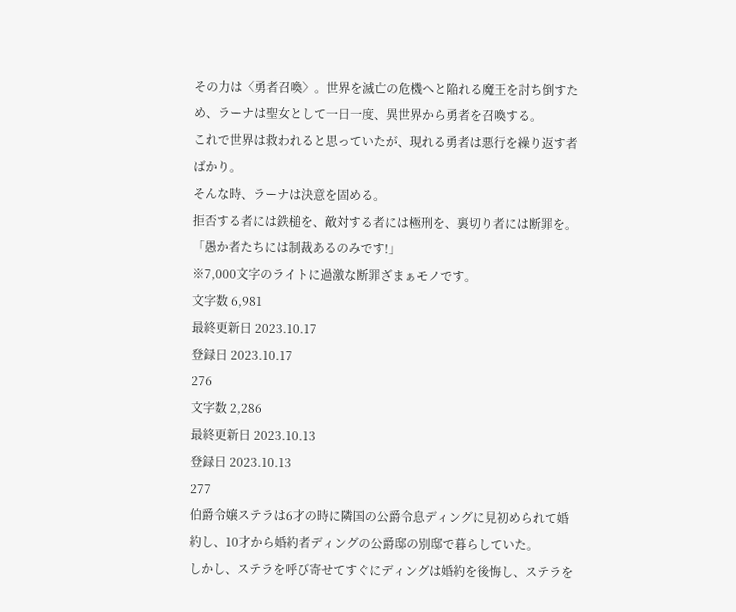その力は〈勇者召喚〉。世界を滅亡の危機へと陥れる魔王を討ち倒すため、ラーナは聖女として一日一度、異世界から勇者を召喚する。
これで世界は救われると思っていたが、現れる勇者は悪行を繰り返す者ばかり。
そんな時、ラーナは決意を固める。
拒否する者には鉄槌を、敵対する者には極刑を、裏切り者には断罪を。
「愚か者たちには制裁あるのみです!」
※7,000文字のライトに過激な断罪ざまぁモノです。
文字数 6,981
最終更新日 2023.10.17
登録日 2023.10.17
276
文字数 2,286
最終更新日 2023.10.13
登録日 2023.10.13
277
伯爵令嬢ステラは6才の時に隣国の公爵令息ディングに見初められて婚約し、10才から婚約者ディングの公爵邸の別邸で暮らしていた。
しかし、ステラを呼び寄せてすぐにディングは婚約を後悔し、ステラを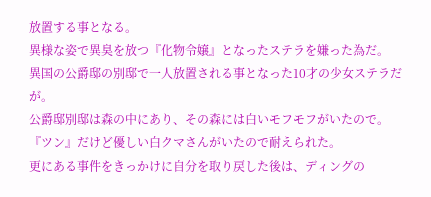放置する事となる。
異様な姿で異臭を放つ『化物令嬢』となったステラを嫌った為だ。
異国の公爵邸の別邸で一人放置される事となった10才の少女ステラだが。
公爵邸別邸は森の中にあり、その森には白いモフモフがいたので。
『ツン』だけど優しい白クマさんがいたので耐えられた。
更にある事件をきっかけに自分を取り戻した後は、ディングの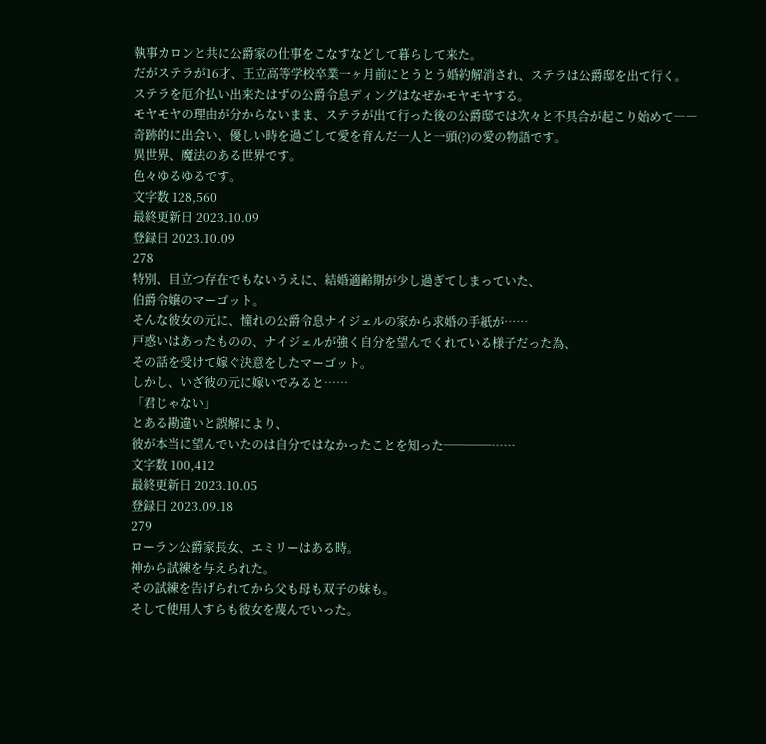執事カロンと共に公爵家の仕事をこなすなどして暮らして来た。
だがステラが16才、王立高等学校卒業一ヶ月前にとうとう婚約解消され、ステラは公爵邸を出て行く。
ステラを厄介払い出来たはずの公爵令息ディングはなぜかモヤモヤする。
モヤモヤの理由が分からないまま、ステラが出て行った後の公爵邸では次々と不具合が起こり始めて――
奇跡的に出会い、優しい時を過ごして愛を育んだ一人と一頭(?)の愛の物語です。
異世界、魔法のある世界です。
色々ゆるゆるです。
文字数 128,560
最終更新日 2023.10.09
登録日 2023.10.09
278
特別、目立つ存在でもないうえに、結婚適齢期が少し過ぎてしまっていた、
伯爵令嬢のマーゴット。
そんな彼女の元に、憧れの公爵令息ナイジェルの家から求婚の手紙が……
戸惑いはあったものの、ナイジェルが強く自分を望んでくれている様子だった為、
その話を受けて嫁ぐ決意をしたマーゴット。
しかし、いざ彼の元に嫁いでみると……
「君じゃない」
とある勘違いと誤解により、
彼が本当に望んでいたのは自分ではなかったことを知った────……
文字数 100,412
最終更新日 2023.10.05
登録日 2023.09.18
279
ローラン公爵家長女、エミリーはある時。
神から試練を与えられた。
その試練を告げられてから父も母も双子の妹も。
そして使用人すらも彼女を蔑んでいった。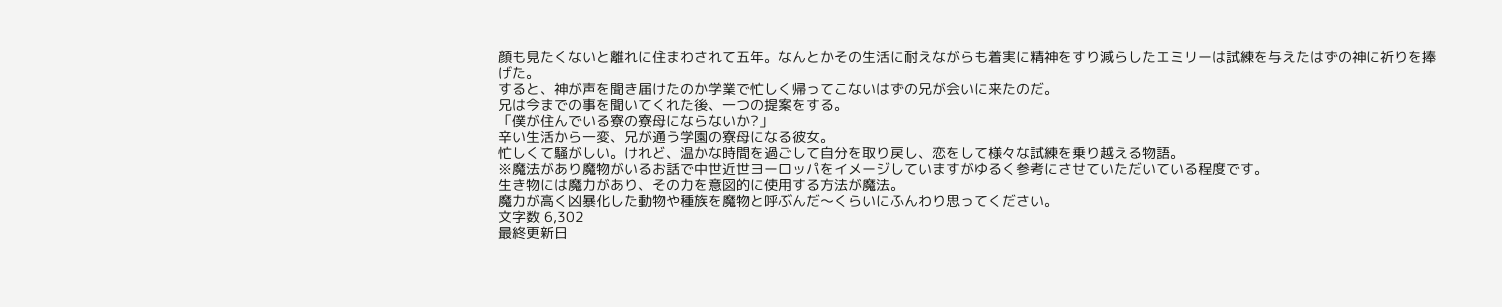顔も見たくないと離れに住まわされて五年。なんとかその生活に耐えながらも着実に精神をすり減らしたエミリーは試練を与えたはずの神に祈りを捧げた。
すると、神が声を聞き届けたのか学業で忙しく帰ってこないはずの兄が会いに来たのだ。
兄は今までの事を聞いてくれた後、一つの提案をする。
「僕が住んでいる寮の寮母にならないか?」
辛い生活から一変、兄が通う学園の寮母になる彼女。
忙しくて騒がしい。けれど、温かな時間を過ごして自分を取り戻し、恋をして様々な試練を乗り越える物語。
※魔法があり魔物がいるお話で中世近世ヨーロッパをイメージしていますがゆるく参考にさせていただいている程度です。
生き物には魔力があり、その力を意図的に使用する方法が魔法。
魔力が高く凶暴化した動物や種族を魔物と呼ぶんだ〜くらいにふんわり思ってください。
文字数 6,302
最終更新日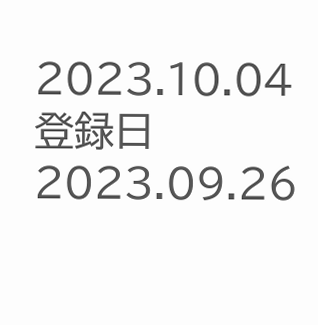2023.10.04
登録日 2023.09.26